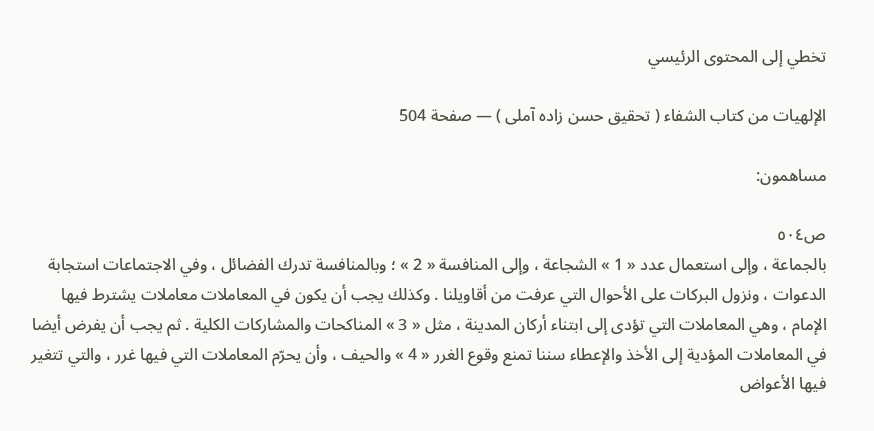تخطي إلى المحتوى الرئيسي

الإلهيات من كتاب الشفاء ( تحقيق حسن زاده آملى ) — صفحة 504

مساهمون:

ص٥٠٤
بالجماعة ، وإلى استعمال عدد « 1 » الشجاعة ، وإلى المنافسة « 2 » ؛ وبالمنافسة تدرك الفضائل ، وفي الاجتماعات استجابة الدعوات ، ونزول البركات على الأحوال التي عرفت من أقاويلنا . وكذلك يجب أن يكون في المعاملات معاملات يشترط فيها الإمام ، وهي المعاملات التي تؤدى إلى ابتناء أركان المدينة ، مثل « 3 » المناكحات والمشاركات الكلية . ثم يجب أن يفرض أيضا في المعاملات المؤدية إلى الأخذ والإعطاء سننا تمنع وقوع الغرر « 4 » والحيف ، وأن يحرّم المعاملات التي فيها غرر ، والتي تتغير فيها الأعواض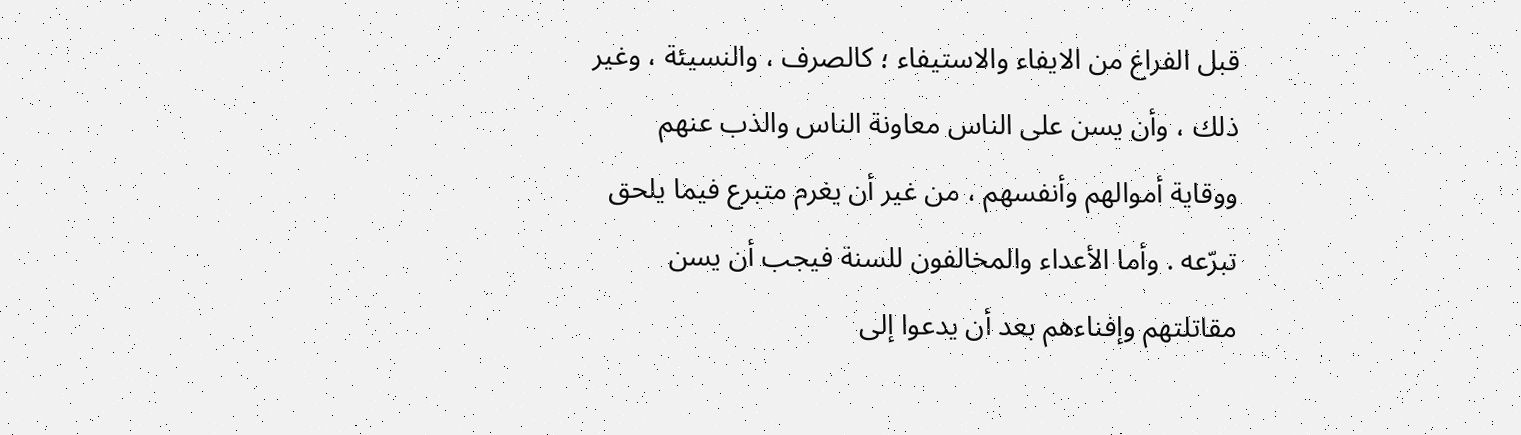قبل الفراغ من الايفاء والاستيفاء ؛ كالصرف ، والنسيئة ، وغير ذلك ، وأن يسن على الناس معاونة الناس والذب عنهم ووقاية أموالهم وأنفسهم ، من غير أن يغرم متبرع فيما يلحق تبرّعه . وأما الأعداء والمخالفون للسنة فيجب أن يسن مقاتلتهم وإفناءهم بعد أن يدعوا إلى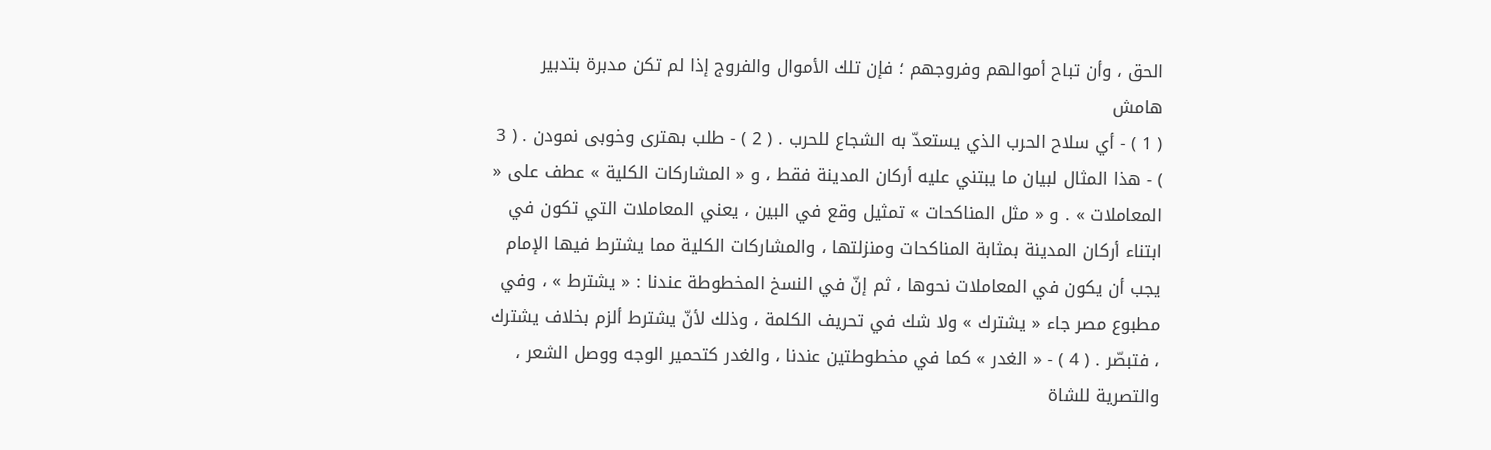الحق ، وأن تباح أموالهم وفروجهم ؛ فإن تلك الأموال والفروج إذا لم تكن مدبرة بتدبير
هامش
( 1 ) - أي سلاح الحرب الذي يستعدّ به الشجاع للحرب . ( 2 ) - طلب بهترى وخوبى نمودن . ( 3 ) - هذا المثال لبيان ما يبتني عليه أركان المدينة فقط ، و « المشاركات الكلية » عطف على « المعاملات » . و « مثل المناكحات » تمثيل وقع في البين ، يعني المعاملات التي تكون في ابتناء أركان المدينة بمثابة المناكحات ومنزلتها ، والمشاركات الكلية مما يشترط فيها الإمام يجب أن يكون في المعاملات نحوها ، ثم إنّ في النسخ المخطوطة عندنا : « يشترط » ، وفي مطبوع مصر جاء « يشترك » ولا شك في تحريف الكلمة ، وذلك لأنّ يشترط ألزم بخلاف يشترك ، فتبصّر . ( 4 ) - « الغدر » كما في مخطوطتين عندنا ، والغدر كتحمير الوجه ووصل الشعر ، والتصرية للشاة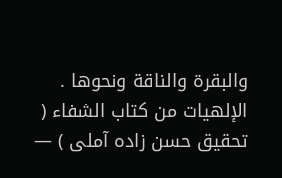والبقرة والناقة ونحوها .
الإلهيات من كتاب الشفاء ( تحقيق حسن زاده آملى ) —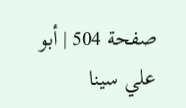صفحة 504 | أبو علي سينا